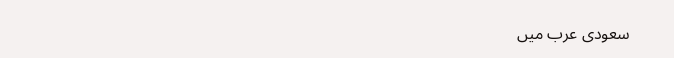سعودی عرب میں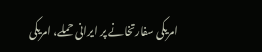امریکی سفارتخانے پر ایرانی حملے، امریکی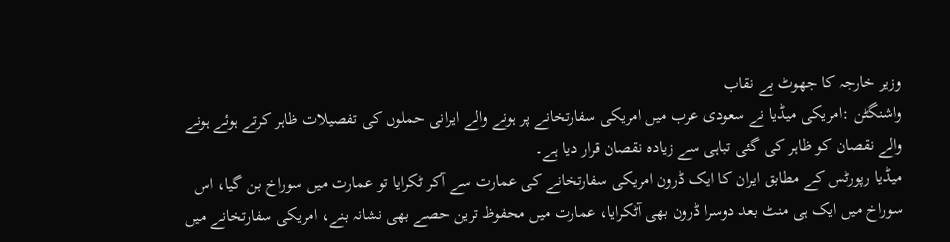وزیر خارجہ کا جھوٹ بے نقاب
واشنگٹن :امریکی میڈیا نے سعودی عرب میں امریکی سفارتخانے پر ہونے والے ایرانی حملوں کی تفصیلات ظاہر کرتے ہوئے ہونے والے نقصان کو ظاہر کی گئی تباہی سے زیادہ نقصان قرار دیا ہے۔
میڈیا رپورٹس کے مطابق ایران کا ایک ڈرون امریکی سفارتخانے کی عمارت سے آکر ٹکرایا تو عمارت میں سوراخ بن گیا، اس سوراخ میں ایک ہی منٹ بعد دوسرا ڈرون بھی آٹکرایا، عمارت میں محفوظ ترین حصے بھی نشانہ بنے، امریکی سفارتخانے میں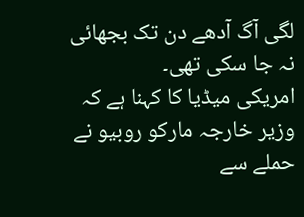لگی آگ آدھے دن تک بجھائی نہ جا سکی تھی۔
امریکی میڈیا کا کہنا ہے کہ وزیر خارجہ مارکو روبیو نے حملے سے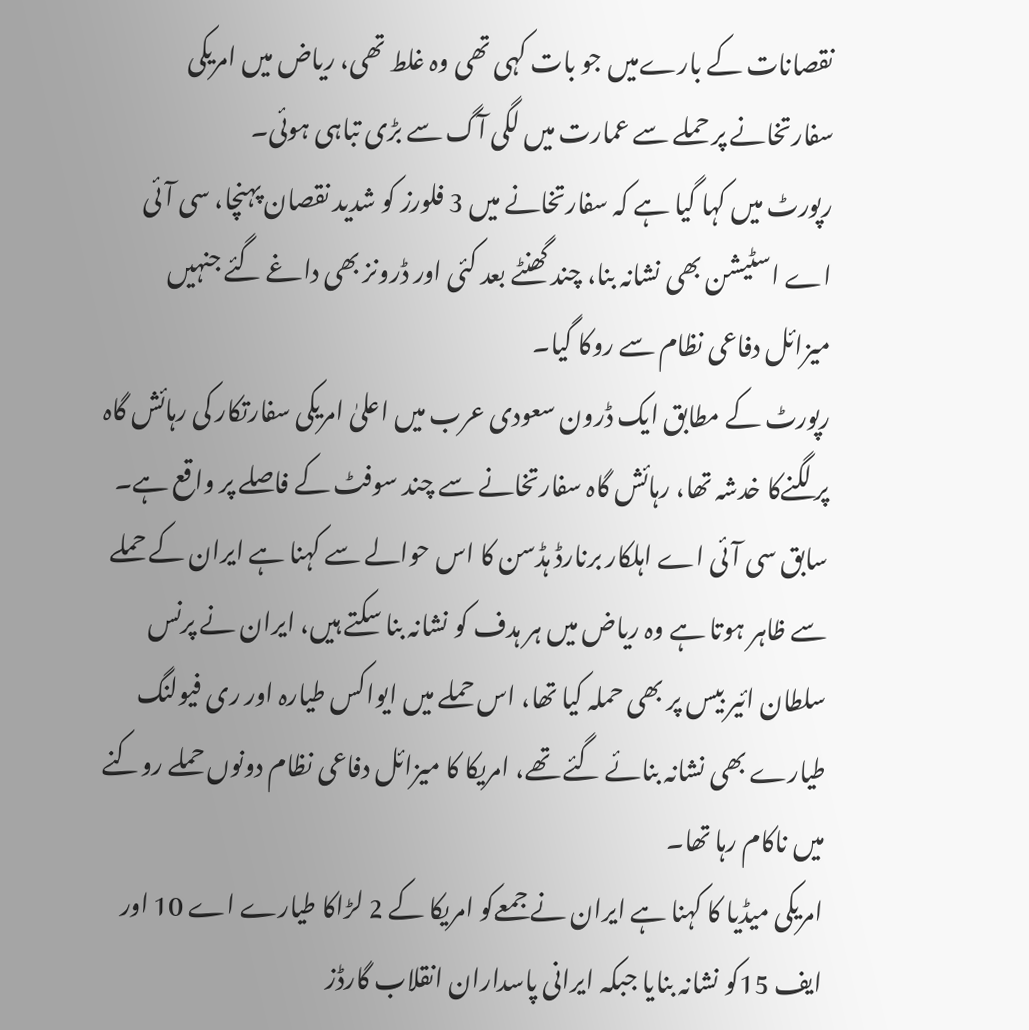نقصانات کے بارےمیں جو بات کہی تھی وہ غلط تھی، ریاض میں امریکی سفارتخانے پر حملے سے عمارت میں لگی آگ سے بڑی تباہی ہوئی۔
رپورٹ میں کہا گیا ہے کہ سفارتخانے میں 3 فلورز کو شدید نقصان پہنچا، سی آئی اے اسٹیشن بھی نشانہ بنا، چند گھنٹے بعد کئی اور ڈرونز بھی داغے گئے جنہیں میزائل دفاعی نظام سے روکا گیا۔
رپورٹ کے مطابق ایک ڈرون سعودی عرب میں اعلیٰ امریکی سفارتکار کی رہائش گاہ پر لگنےکا خدشہ تھا، رہائش گاہ سفارتخانے سے چند سوفٹ کے فاصلے پر واقع ہے۔
سابق سی آئی اے اہلکار برنارڈ ہڈسن کا اس حوالے سے کہنا ہے ایران کے حملے سے ظاہر ہوتا ہے وہ ریاض میں ہر ہدف کو نشانہ بنا سکتے ہیں، ایران نے پرنس سلطان ائیر بیس پر بھی حملہ کیا تھا، اس حملے میں ایواکس طیارہ اور ری فیولنگ طیارے بھی نشانہ بنائے گئے تھے، امریکا کا میزائل دفاعی نظام دونوں حملے روکنے میں ناکام رہا تھا۔
امریکی میڈیا کا کہنا ہے ایران نے جمعےکو امریکا کے 2 لڑاکا طیارے اے 10 اور ایف 15کو نشانہ بنایا جبکہ ایرانی پاسداران انقلاب گارڈز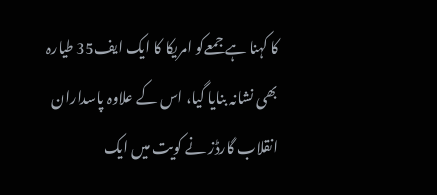کا کہنا ہے جمعےکو امریکا کا ایک ایف35 طیارہ بھی نشانہ بنایا گیا، اس کے علاوہ پاسداران انقلاب گارڈز نے کویت میں ایک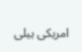امریکی ہیلی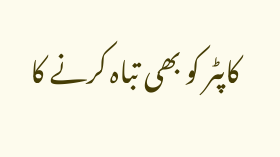کاپٹر کو بھی تباہ کرنے کا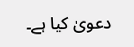دعویٰ کیا ہے۔